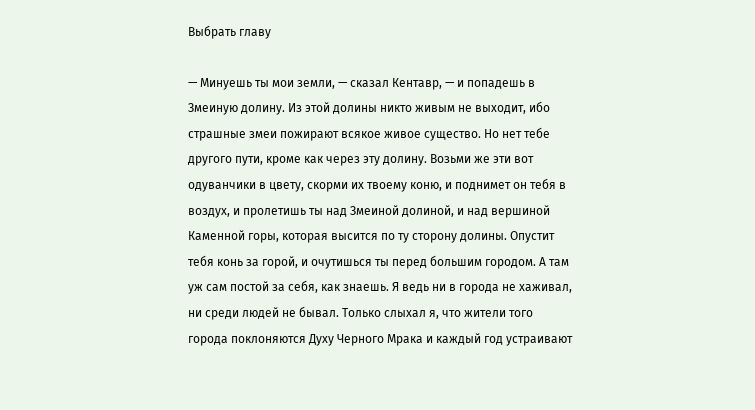Выбрать главу

— Минуешь ты мои земли, — сказал Кентавр, — и попадешь в Змеиную долину. Из этой долины никто живым не выходит, ибо страшные змеи пожирают всякое живое существо. Но нет тебе другого пути, кроме как через эту долину. Возьми же эти вот одуванчики в цвету, скорми их твоему коню, и поднимет он тебя в воздух, и пролетишь ты над Змеиной долиной, и над вершиной Каменной горы, которая высится по ту сторону долины. Опустит тебя конь за горой, и очутишься ты перед большим городом. А там уж сам постой за себя, как знаешь. Я ведь ни в города не хаживал, ни среди людей не бывал. Только слыхал я, что жители того города поклоняются Духу Черного Мрака и каждый год устраивают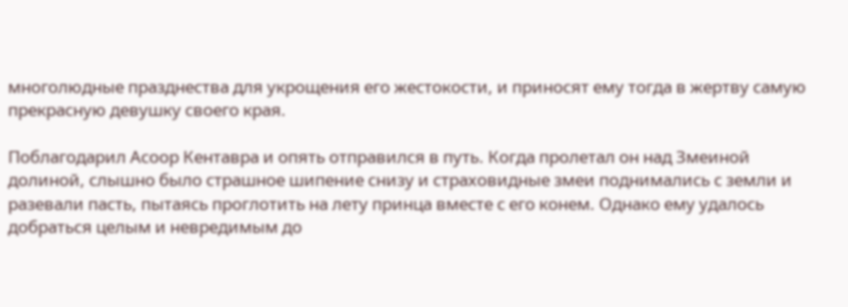многолюдные празднества для укрощения его жестокости, и приносят ему тогда в жертву самую прекрасную девушку своего края.

Поблагодарил Асоор Кентавра и опять отправился в путь. Когда пролетал он над Змеиной долиной, слышно было страшное шипение снизу и страховидные змеи поднимались с земли и разевали пасть, пытаясь проглотить на лету принца вместе с его конем. Однако ему удалось добраться целым и невредимым до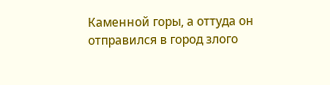Каменной горы, а оттуда он отправился в город злого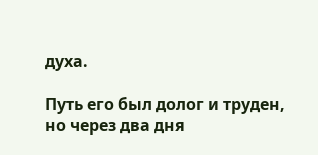духа.

Путь его был долог и труден, но через два дня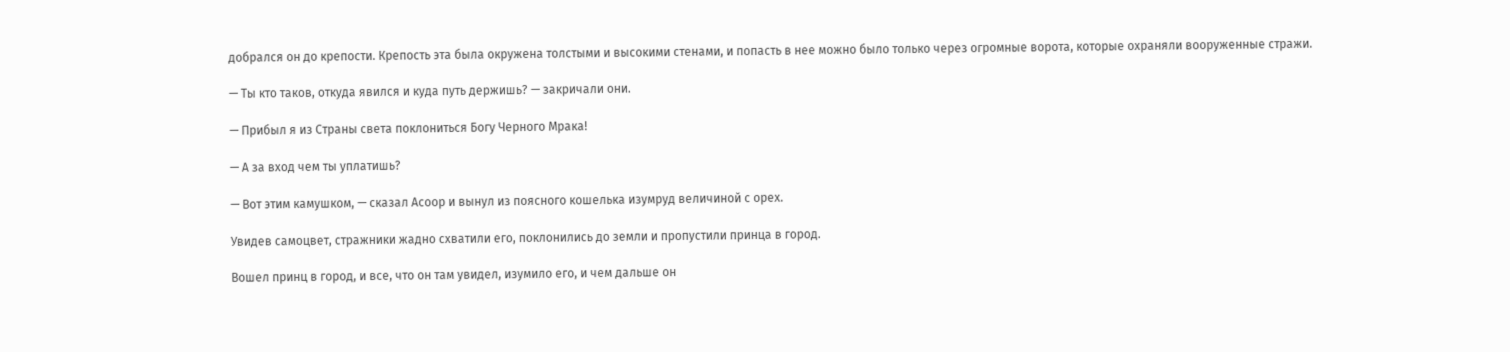добрался он до крепости. Крепость эта была окружена толстыми и высокими стенами, и попасть в нее можно было только через огромные ворота, которые охраняли вооруженные стражи.

— Ты кто таков, откуда явился и куда путь держишь? — закричали они.

— Прибыл я из Страны света поклониться Богу Черного Мрака!

— А за вход чем ты уплатишь?

— Вот этим камушком, — сказал Асоор и вынул из поясного кошелька изумруд величиной с орех.

Увидев самоцвет, стражники жадно схватили его, поклонились до земли и пропустили принца в город.

Вошел принц в город, и все, что он там увидел, изумило его, и чем дальше он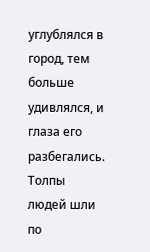углублялся в город, тем больше удивлялся, и глаза его разбегались. Толпы людей шли по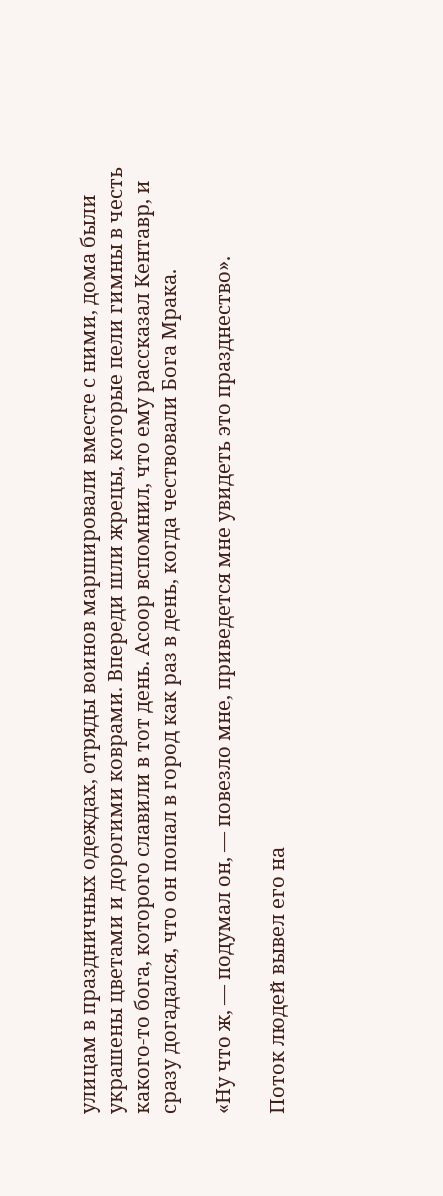улицам в праздничных одеждах, отряды воинов маршировали вместе с ними, дома были украшены цветами и дорогими коврами. Впереди шли жрецы, которые пели гимны в честь какого-то бога, которого славили в тот день. Асоор вспомнил, что ему рассказал Кентавр, и сразу догадался, что он попал в город как раз в день, когда чествовали Бога Мрака.

«Ну что ж, — подумал он, — повезло мне, приведется мне увидеть это празднество».

Поток людей вывел его на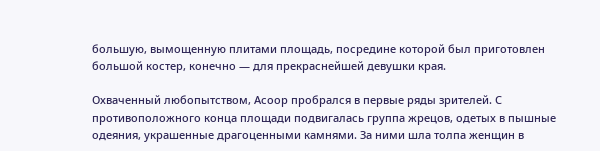большую, вымощенную плитами площадь, посредине которой был приготовлен большой костер, конечно — для прекраснейшей девушки края.

Охваченный любопытством, Асоор пробрался в первые ряды зрителей. С противоположного конца площади подвигалась группа жрецов, одетых в пышные одеяния, украшенные драгоценными камнями. За ними шла толпа женщин в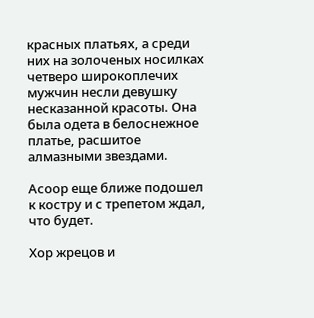красных платьях, а среди них на золоченых носилках четверо широкоплечих мужчин несли девушку несказанной красоты. Она была одета в белоснежное платье, расшитое алмазными звездами.

Асоор еще ближе подошел к костру и с трепетом ждал, что будет.

Хор жрецов и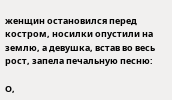женщин остановился перед костром, носилки опустили на землю, а девушка, встав во весь рост, запела печальную песню:

О,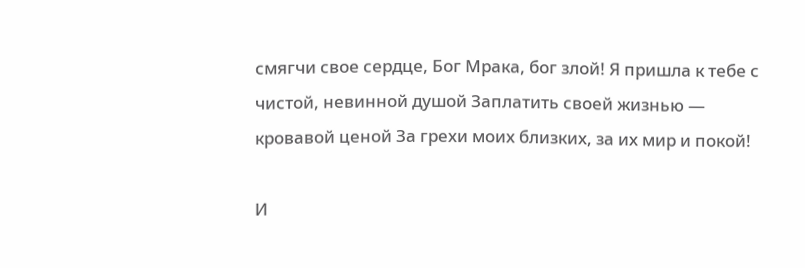смягчи свое сердце, Бог Мрака, бог злой! Я пришла к тебе с чистой, невинной душой Заплатить своей жизнью — кровавой ценой За грехи моих близких, за их мир и покой!

И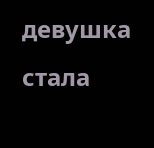девушка стала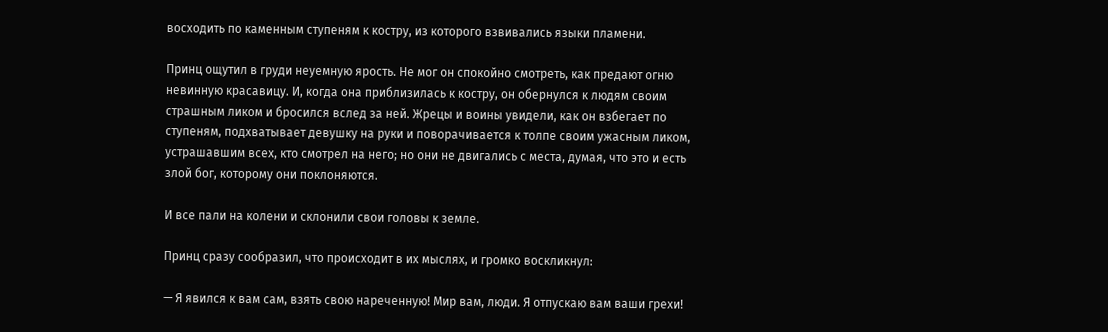восходить по каменным ступеням к костру, из которого взвивались языки пламени.

Принц ощутил в груди неуемную ярость. Не мог он спокойно смотреть, как предают огню невинную красавицу. И, когда она приблизилась к костру, он обернулся к людям своим страшным ликом и бросился вслед за ней. Жрецы и воины увидели, как он взбегает по ступеням, подхватывает девушку на руки и поворачивается к толпе своим ужасным ликом, устрашавшим всех, кто смотрел на него; но они не двигались с места, думая, что это и есть злой бог, которому они поклоняются.

И все пали на колени и склонили свои головы к земле.

Принц сразу сообразил, что происходит в их мыслях, и громко воскликнул:

— Я явился к вам сам, взять свою нареченную! Мир вам, люди. Я отпускаю вам ваши грехи!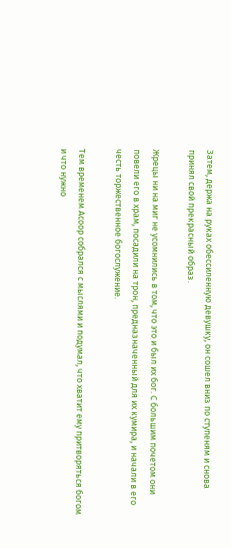Затем, держа на руках обессиленную девушку, он сошел вниз по ступеням и снова принял свой прекрасный образ.

Жрецы ни на миг не усомнились в том, что это и был их бог. С большим почетом они повели его в храм, посадили на трон, предназначенный для их кумира, и начали в его честь торжественное богослужение.

Тем временем Асоор собрался с мыслями и подумал, что хватит ему притворяться богом и что нужно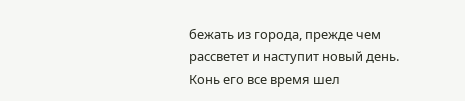бежать из города, прежде чем рассветет и наступит новый день. Конь его все время шел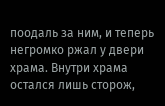поодаль за ним, и теперь негромко ржал у двери храма. Внутри храма остался лишь сторож,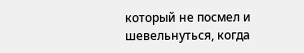который не посмел и шевельнуться, когда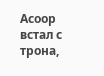Асоор встал с трона,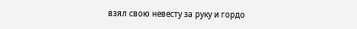взял свою невесту за руку и гордо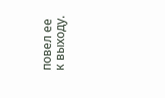повел ее к выходу.